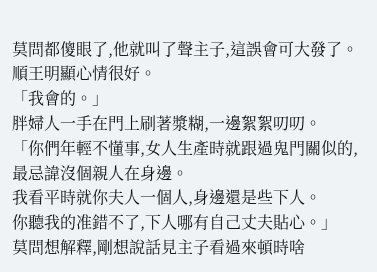莫問都傻眼了,他就叫了聲主子,這誤會可大發了。
順王明顯心情很好。
「我會的。」
胖婦人一手在門上刷著漿糊,一邊絮絮叨叨。
「你們年輕不懂事,女人生產時就跟過鬼門關似的,最忌諱沒個親人在身邊。
我看平時就你夫人一個人,身邊還是些下人。
你聽我的准錯不了,下人哪有自己丈夫貼心。」
莫問想解釋,剛想說話見主子看過來頓時啥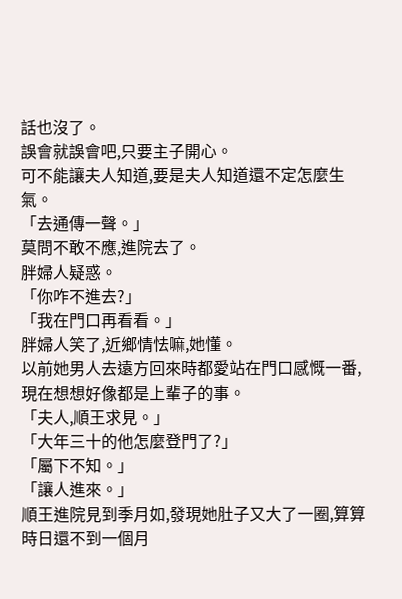話也沒了。
誤會就誤會吧,只要主子開心。
可不能讓夫人知道,要是夫人知道還不定怎麼生氣。
「去通傳一聲。」
莫問不敢不應,進院去了。
胖婦人疑惑。
「你咋不進去?」
「我在門口再看看。」
胖婦人笑了,近鄉情怯嘛,她懂。
以前她男人去遠方回來時都愛站在門口感慨一番,現在想想好像都是上輩子的事。
「夫人,順王求見。」
「大年三十的他怎麼登門了?」
「屬下不知。」
「讓人進來。」
順王進院見到季月如,發現她肚子又大了一圈,算算時日還不到一個月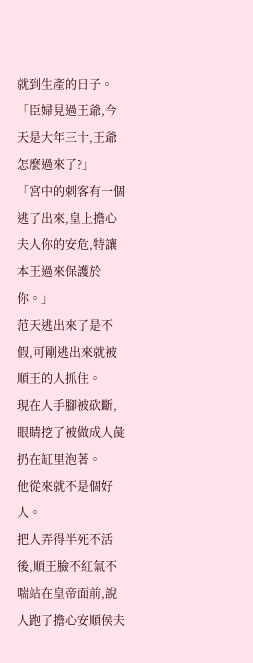就到生產的日子。
「臣婦見過王爺,今天是大年三十,王爺怎麼過來了?」
「宮中的刺客有一個逃了出來,皇上擔心夫人你的安危,特讓本王過來保護於你。」
范天逃出來了是不假,可剛逃出來就被順王的人抓住。
現在人手腳被砍斷,眼睛挖了被做成人彘扔在缸里泡著。
他從來就不是個好人。
把人弄得半死不活後,順王臉不紅氣不喘站在皇帝面前,說人跑了擔心安順侯夫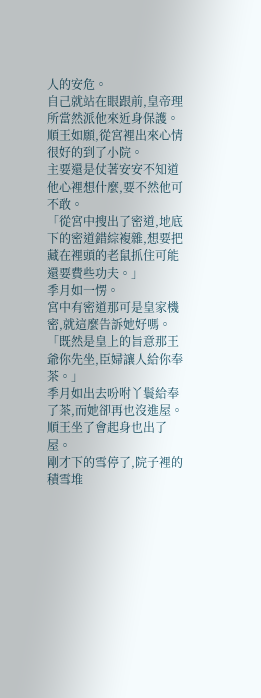人的安危。
自己就站在眼跟前,皇帝理所當然派他來近身保護。
順王如願,從宮裡出來心情很好的到了小院。
主要還是仗著安安不知道他心裡想什麼,要不然他可不敢。
「從宮中搜出了密道,地底下的密道錯綜複雜,想要把藏在裡頭的老鼠抓住可能還要費些功夫。」
季月如一愣。
宮中有密道那可是皇家機密,就這麼告訴她好嗎。
「既然是皇上的旨意那王爺你先坐,臣婦讓人給你奉茶。」
季月如出去吩咐丫鬟給奉了茶,而她卻再也沒進屋。
順王坐了會起身也出了屋。
剛才下的雪停了,院子裡的積雪堆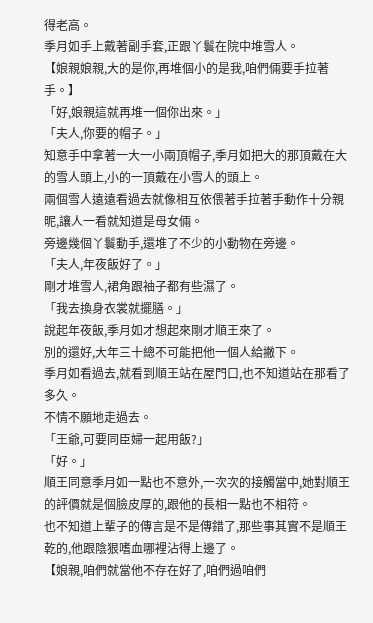得老高。
季月如手上戴著副手套,正跟丫鬟在院中堆雪人。
【娘親娘親,大的是你,再堆個小的是我,咱們倆要手拉著手。】
「好,娘親這就再堆一個你出來。」
「夫人,你要的帽子。」
知意手中拿著一大一小兩頂帽子,季月如把大的那頂戴在大的雪人頭上,小的一頂戴在小雪人的頭上。
兩個雪人遠遠看過去就像相互依偎著手拉著手動作十分親昵,讓人一看就知道是母女倆。
旁邊幾個丫鬟動手,還堆了不少的小動物在旁邊。
「夫人,年夜飯好了。」
剛才堆雪人,裙角跟袖子都有些濕了。
「我去換身衣裳就擺膳。」
說起年夜飯,季月如才想起來剛才順王來了。
別的還好,大年三十總不可能把他一個人給撇下。
季月如看過去,就看到順王站在屋門口,也不知道站在那看了多久。
不情不願地走過去。
「王爺,可要同臣婦一起用飯?」
「好。」
順王同意季月如一點也不意外,一次次的接觸當中,她對順王的評價就是個臉皮厚的,跟他的長相一點也不相符。
也不知道上輩子的傳言是不是傳錯了,那些事其實不是順王乾的,他跟陰狠嗜血哪裡沾得上邊了。
【娘親,咱們就當他不存在好了,咱們過咱們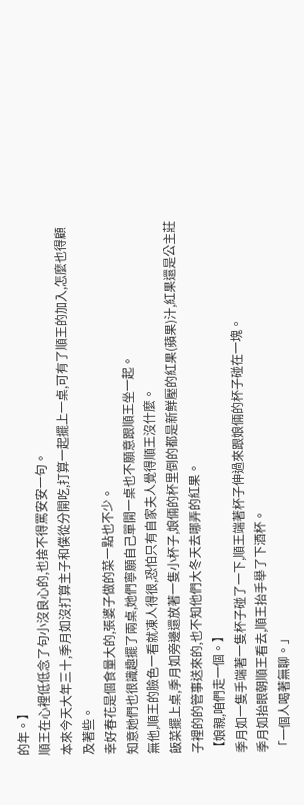的年。】
順王在心裡低低念了句小沒良心的,也捨不得罵安安一句。
本來今天大年三十,季月如沒打算主子和僕從分開吃,打算一起擺上一桌,可有了順王的加入,怎麼也得顧及著些。
幸好春花是個食量大的,張婆子做的菜一點也不少。
知意她們也很識趣擺了兩桌,她們寧願自己單開一桌也不願意跟順王坐一起。
無他,順王的臉色一看就凍人得很,恐怕只有自家夫人覺得順王沒什麼。
飯菜擺上桌,季月如旁邊還放著一隻小杯子,娘倆的杯里倒的都是新鮮壓的紅果(蘋果)汁,紅果還是公主莊子裡的的管事送來的,也不知他們大冬天去哪弄的紅果。
【娘親,咱們走一個。】
季月如一隻手端著一隻杯子碰了一下,順王端著杯子伸過來跟娘倆的杯子碰在一塊。
季月如抬眼朝順王看去,順王抬手舉了下酒杯。
「一個人喝著無聊。」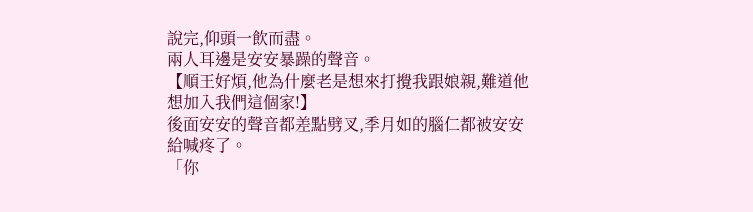說完,仰頭一飲而盡。
兩人耳邊是安安暴躁的聲音。
【順王好煩,他為什麼老是想來打攪我跟娘親,難道他想加入我們這個家!】
後面安安的聲音都差點劈叉,季月如的腦仁都被安安給喊疼了。
「你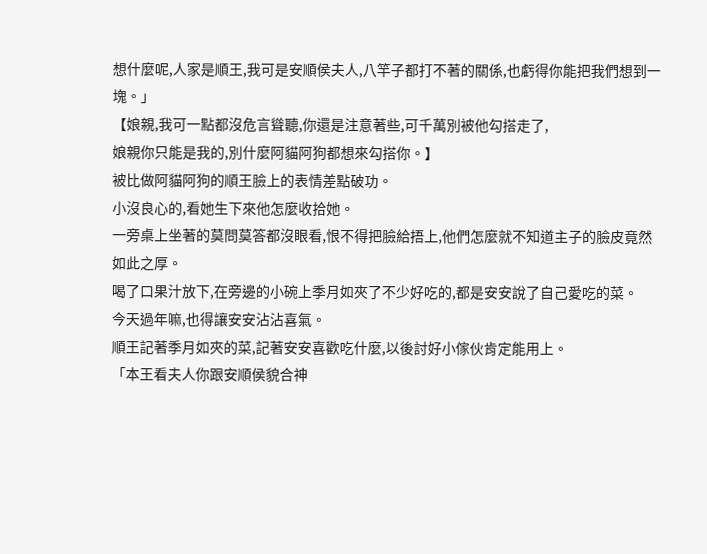想什麼呢,人家是順王,我可是安順侯夫人,八竿子都打不著的關係,也虧得你能把我們想到一塊。」
【娘親,我可一點都沒危言聳聽,你還是注意著些,可千萬別被他勾搭走了,
娘親你只能是我的,別什麼阿貓阿狗都想來勾搭你。】
被比做阿貓阿狗的順王臉上的表情差點破功。
小沒良心的,看她生下來他怎麼收拾她。
一旁桌上坐著的莫問莫答都沒眼看,恨不得把臉給捂上,他們怎麼就不知道主子的臉皮竟然如此之厚。
喝了口果汁放下,在旁邊的小碗上季月如夾了不少好吃的,都是安安說了自己愛吃的菜。
今天過年嘛,也得讓安安沾沾喜氣。
順王記著季月如夾的菜,記著安安喜歡吃什麼,以後討好小傢伙肯定能用上。
「本王看夫人你跟安順侯貌合神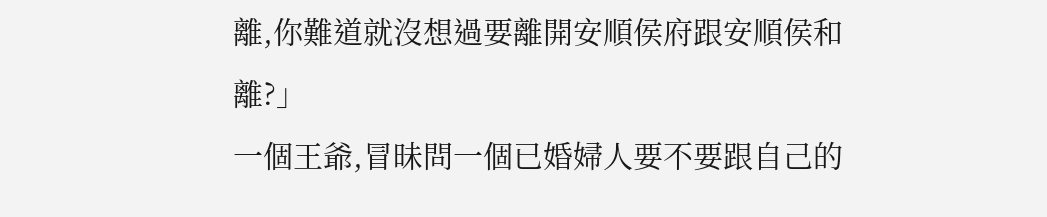離,你難道就沒想過要離開安順侯府跟安順侯和離?」
一個王爺,冒昧問一個已婚婦人要不要跟自己的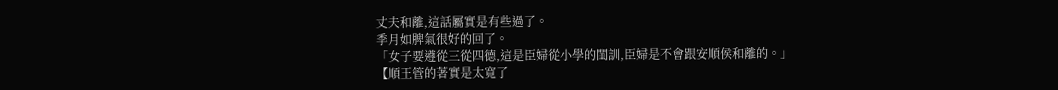丈夫和離,這話屬實是有些過了。
季月如脾氣很好的回了。
「女子要遵從三從四德,這是臣婦從小學的閨訓,臣婦是不會跟安順侯和離的。」
【順王管的著實是太寬了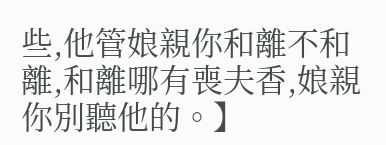些,他管娘親你和離不和離,和離哪有喪夫香,娘親你別聽他的。】